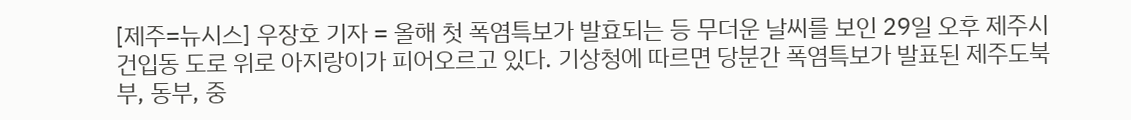[제주=뉴시스] 우장호 기자 = 올해 첫 폭염특보가 발효되는 등 무더운 날씨를 보인 29일 오후 제주시 건입동 도로 위로 아지랑이가 피어오르고 있다. 기상청에 따르면 당분간 폭염특보가 발표된 제주도북부, 동부, 중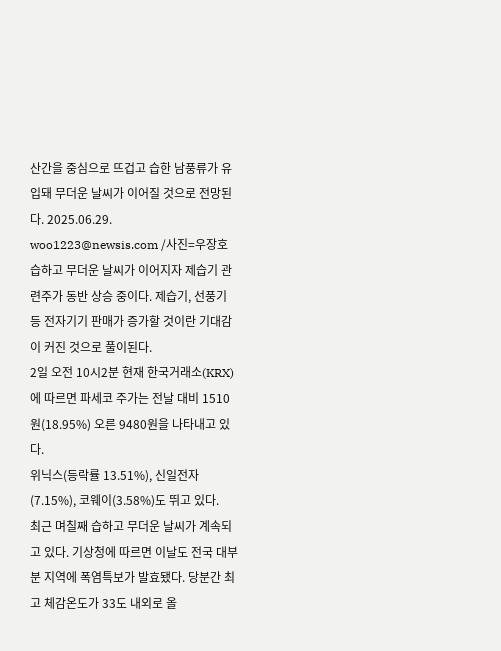산간을 중심으로 뜨겁고 습한 남풍류가 유입돼 무더운 날씨가 이어질 것으로 전망된다. 2025.06.29. woo1223@newsis.com /사진=우장호
습하고 무더운 날씨가 이어지자 제습기 관련주가 동반 상승 중이다. 제습기, 선풍기 등 전자기기 판매가 증가할 것이란 기대감이 커진 것으로 풀이된다.
2일 오전 10시2분 현재 한국거래소(KRX)에 따르면 파세코 주가는 전날 대비 1510원(18.95%) 오른 9480원을 나타내고 있다.
위닉스(등락률 13.51%), 신일전자(7.15%), 코웨이(3.58%)도 뛰고 있다.
최근 며칠째 습하고 무더운 날씨가 계속되고 있다. 기상청에 따르면 이날도 전국 대부분 지역에 폭염특보가 발효됐다. 당분간 최고 체감온도가 33도 내외로 올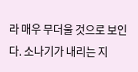라 매우 무더울 것으로 보인다. 소나기가 내리는 지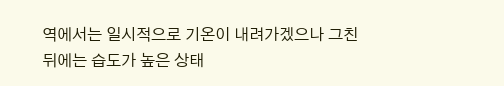역에서는 일시적으로 기온이 내려가겠으나 그친 뒤에는 습도가 높은 상태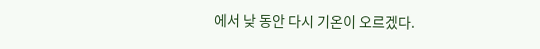에서 낮 동안 다시 기온이 오르겠다.